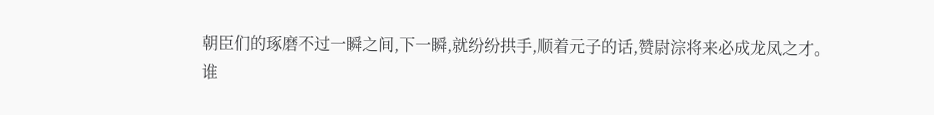朝臣们的琢磨不过一瞬之间,下一瞬,就纷纷拱手,顺着元子的话,赞尉淙将来必成龙凤之才。
谁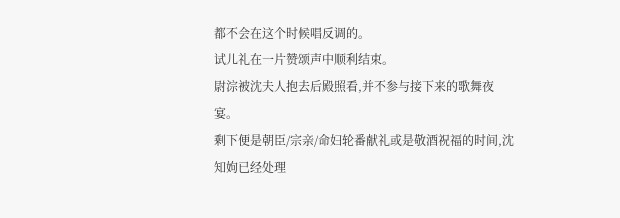都不会在这个时候唱反调的。
试儿礼在一片赞颂声中顺利结束。
尉淙被沈夫人抱去后殿照看,并不参与接下来的歌舞夜宴。
剩下便是朝臣/宗亲/命妇轮番献礼或是敬酒祝福的时间,沈知姁已经处理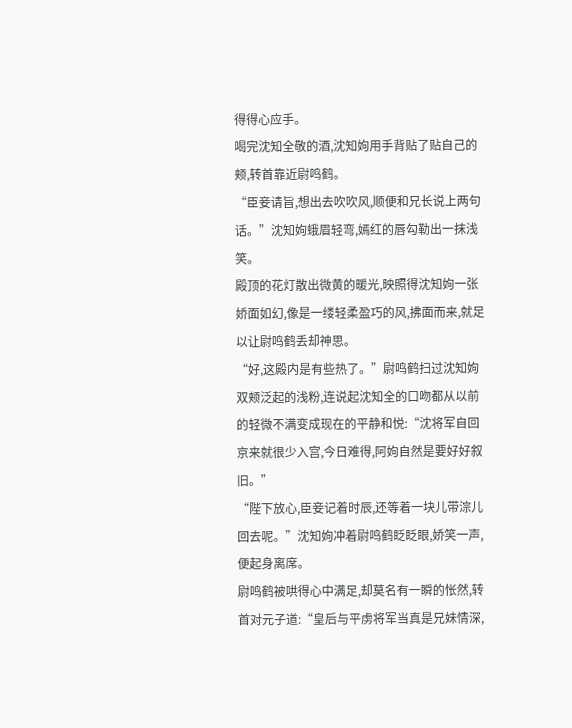得得心应手。
喝完沈知全敬的酒,沈知姁用手背贴了贴自己的颊,转首靠近尉鸣鹤。
“臣妾请旨,想出去吹吹风,顺便和兄长说上两句话。”沈知姁蛾眉轻弯,嫣红的唇勾勒出一抹浅笑。
殿顶的花灯散出微黄的暖光,映照得沈知姁一张娇面如幻,像是一缕轻柔盈巧的风,拂面而来,就足以让尉鸣鹤丢却神思。
“好,这殿内是有些热了。”尉鸣鹤扫过沈知姁双颊泛起的浅粉,连说起沈知全的口吻都从以前的轻微不满变成现在的平静和悦:“沈将军自回京来就很少入宫,今日难得,阿姁自然是要好好叙旧。”
“陛下放心,臣妾记着时辰,还等着一块儿带淙儿回去呢。”沈知姁冲着尉鸣鹤眨眨眼,娇笑一声,便起身离席。
尉鸣鹤被哄得心中满足,却莫名有一瞬的怅然,转首对元子道:“皇后与平虏将军当真是兄妹情深,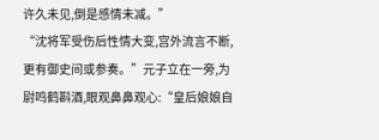许久未见,倒是感情未减。”
“沈将军受伤后性情大变,宫外流言不断,更有御史间或参奏。”元子立在一旁,为尉鸣鹤斟酒,眼观鼻鼻观心:“皇后娘娘自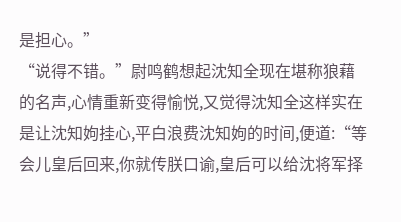是担心。”
“说得不错。”尉鸣鹤想起沈知全现在堪称狼藉的名声,心情重新变得愉悦,又觉得沈知全这样实在是让沈知姁挂心,平白浪费沈知姁的时间,便道:“等会儿皇后回来,你就传朕口谕,皇后可以给沈将军择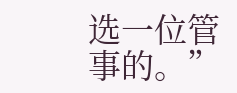选一位管事的。”